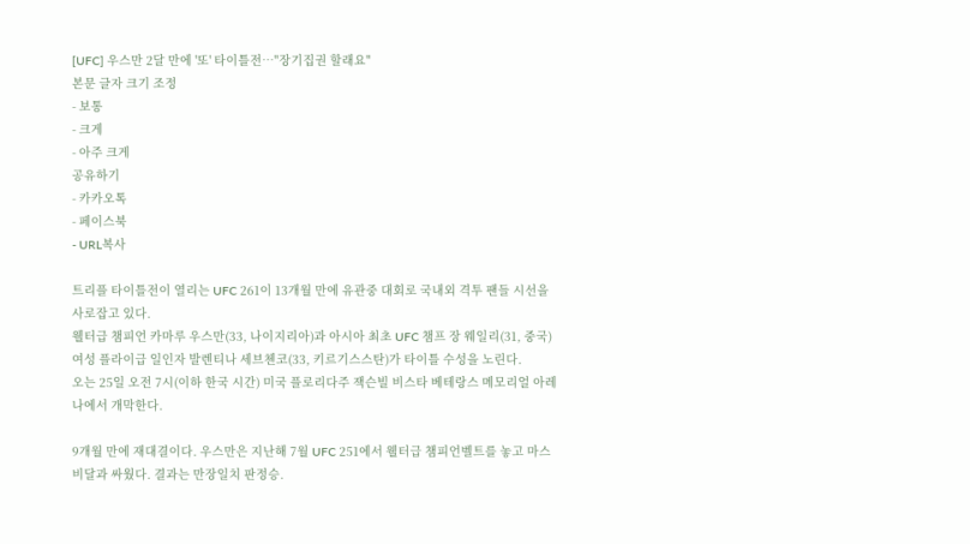[UFC] 우스만 2달 만에 '또' 타이틀전…"장기집권 할래요"
본문 글자 크기 조정
- 보통
- 크게
- 아주 크게
공유하기
- 카카오톡
- 페이스북
- URL복사

트리플 타이틀전이 열리는 UFC 261이 13개월 만에 유관중 대회로 국내외 격투 팬들 시선을 사로잡고 있다.
웰터급 챔피언 카마루 우스만(33, 나이지리아)과 아시아 최초 UFC 챔프 장 웨일리(31, 중국) 여성 플라이급 일인자 발렌티나 세브첸코(33, 키르기스스탄)가 타이틀 수성을 노린다.
오는 25일 오전 7시(이하 한국 시간) 미국 플로리다주 잭슨빌 비스타 베테랑스 메모리얼 아레나에서 개막한다.

9개월 만에 재대결이다. 우스만은 지난해 7월 UFC 251에서 웰터급 챔피언벨트를 놓고 마스비달과 싸웠다. 결과는 만장일치 판정승.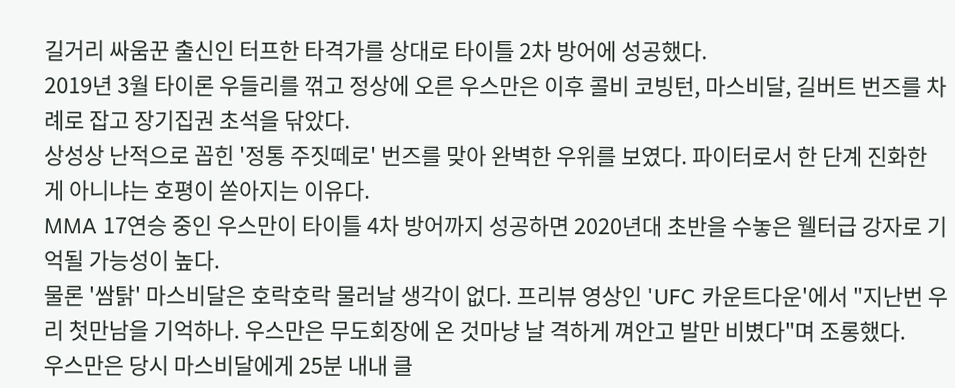길거리 싸움꾼 출신인 터프한 타격가를 상대로 타이틀 2차 방어에 성공했다.
2019년 3월 타이론 우들리를 꺾고 정상에 오른 우스만은 이후 콜비 코빙턴, 마스비달, 길버트 번즈를 차례로 잡고 장기집권 초석을 닦았다.
상성상 난적으로 꼽힌 '정통 주짓떼로' 번즈를 맞아 완벽한 우위를 보였다. 파이터로서 한 단계 진화한 게 아니냐는 호평이 쏟아지는 이유다.
MMA 17연승 중인 우스만이 타이틀 4차 방어까지 성공하면 2020년대 초반을 수놓은 웰터급 강자로 기억될 가능성이 높다.
물론 '쌈탉' 마스비달은 호락호락 물러날 생각이 없다. 프리뷰 영상인 'UFC 카운트다운'에서 "지난번 우리 첫만남을 기억하나. 우스만은 무도회장에 온 것마냥 날 격하게 껴안고 발만 비볐다"며 조롱했다.
우스만은 당시 마스비달에게 25분 내내 클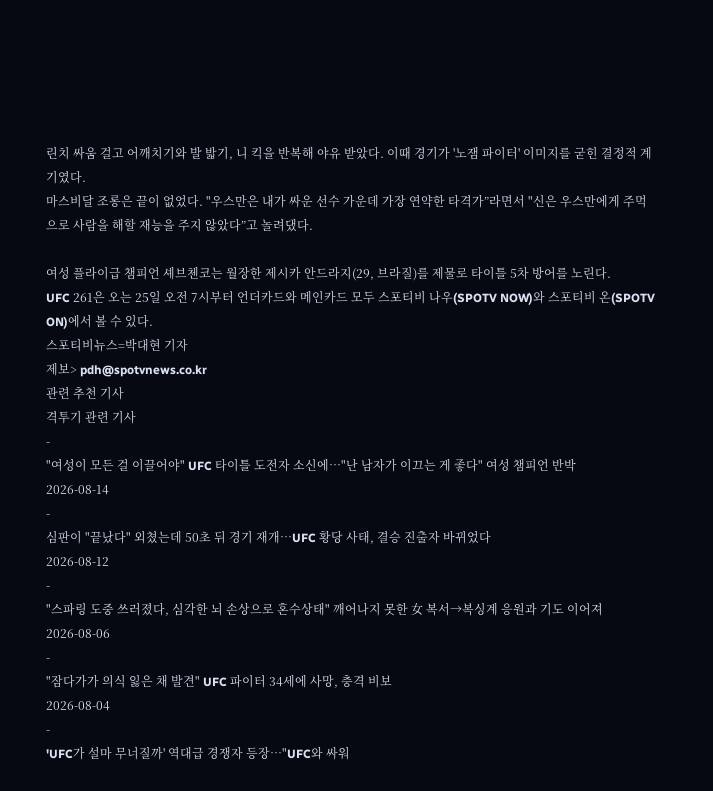린치 싸움 걸고 어깨치기와 발 밟기, 니 킥을 반복해 야유 받았다. 이때 경기가 '노잼 파이터' 이미지를 굳힌 결정적 계기였다.
마스비달 조롱은 끝이 없었다. "우스만은 내가 싸운 선수 가운데 가장 연약한 타격가”라면서 "신은 우스만에게 주먹으로 사람을 해할 재능을 주지 않았다”고 놀려댔다.

여성 플라이급 챔피언 셰브첸코는 월장한 제시카 안드라지(29, 브라질)를 제물로 타이틀 5차 방어를 노린다.
UFC 261은 오는 25일 오전 7시부터 언더카드와 메인카드 모두 스포티비 나우(SPOTV NOW)와 스포티비 온(SPOTV ON)에서 볼 수 있다.
스포티비뉴스=박대현 기자
제보> pdh@spotvnews.co.kr
관련 추천 기사
격투기 관련 기사
-
"여성이 모든 걸 이끌어야" UFC 타이틀 도전자 소신에…"난 남자가 이끄는 게 좋다" 여성 챔피언 반박
2026-08-14
-
심판이 "끝났다" 외쳤는데 50초 뒤 경기 재개…UFC 황당 사태, 결승 진출자 바뀌었다
2026-08-12
-
"스파링 도중 쓰러졌다, 심각한 뇌 손상으로 혼수상태" 깨어나지 못한 女 복서→복싱계 응원과 기도 이어져
2026-08-06
-
"잠다가가 의식 잃은 채 발견" UFC 파이터 34세에 사망, 충격 비보
2026-08-04
-
'UFC가 설마 무너질까' 역대급 경쟁자 등장…"UFC와 싸워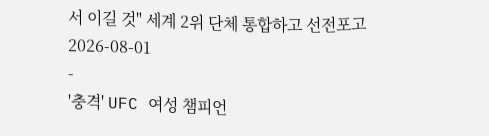서 이길 것" 세계 2위 단체 통합하고 선전포고
2026-08-01
-
'충격' UFC 여성 챔피언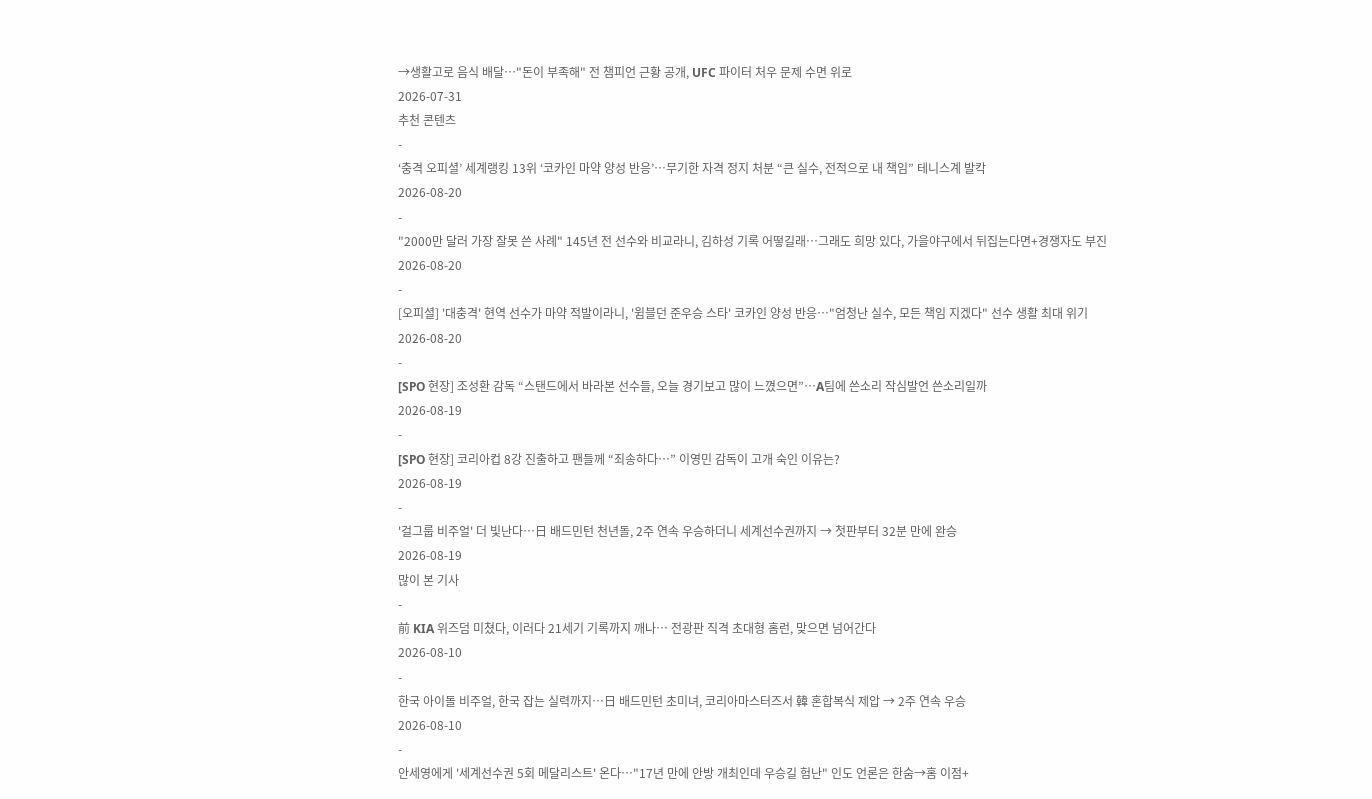→생활고로 음식 배달…"돈이 부족해" 전 챔피언 근황 공개, UFC 파이터 처우 문제 수면 위로
2026-07-31
추천 콘텐츠
-
‘충격 오피셜’ 세계랭킹 13위 ‘코카인 마약 양성 반응’…무기한 자격 정지 처분 “큰 실수, 전적으로 내 책임” 테니스계 발칵
2026-08-20
-
"2000만 달러 가장 잘못 쓴 사례" 145년 전 선수와 비교라니, 김하성 기록 어떻길래…그래도 희망 있다, 가을야구에서 뒤집는다면+경쟁자도 부진
2026-08-20
-
[오피셜] '대충격' 현역 선수가 마약 적발이라니, '윔블던 준우승 스타' 코카인 양성 반응…"엄청난 실수, 모든 책임 지겠다" 선수 생활 최대 위기
2026-08-20
-
[SPO 현장] 조성환 감독 “스탠드에서 바라본 선수들, 오늘 경기보고 많이 느꼈으면”…A팀에 쓴소리 작심발언 쓴소리일까
2026-08-19
-
[SPO 현장] 코리아컵 8강 진출하고 팬들께 “죄송하다…” 이영민 감독이 고개 숙인 이유는?
2026-08-19
-
'걸그룹 비주얼' 더 빛난다…日 배드민턴 천년돌, 2주 연속 우승하더니 세계선수권까지 → 첫판부터 32분 만에 완승
2026-08-19
많이 본 기사
-
前 KIA 위즈덤 미쳤다, 이러다 21세기 기록까지 깨나… 전광판 직격 초대형 홈런, 맞으면 넘어간다
2026-08-10
-
한국 아이돌 비주얼, 한국 잡는 실력까지…日 배드민턴 초미녀, 코리아마스터즈서 韓 혼합복식 제압 → 2주 연속 우승
2026-08-10
-
안세영에게 '세계선수권 5회 메달리스트' 온다…"17년 만에 안방 개최인데 우승길 험난" 인도 언론은 한숨→홈 이점+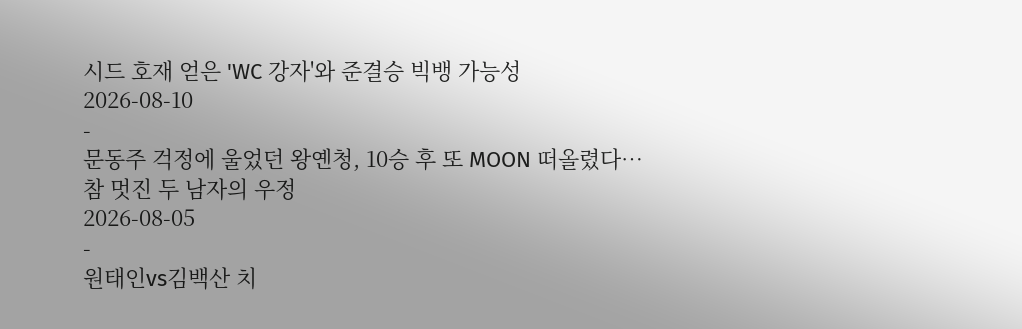시드 호재 얻은 'WC 강자'와 준결승 빅뱅 가능성
2026-08-10
-
문동주 걱정에 울었던 왕옌청, 10승 후 또 MOON 떠올렸다…참 멋진 두 남자의 우정
2026-08-05
-
원태인vs김백산 치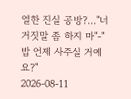열한 진실 공방?…"너 거짓말 좀 하지 마"-"밥 언제 사주실 거예요?"
2026-08-11